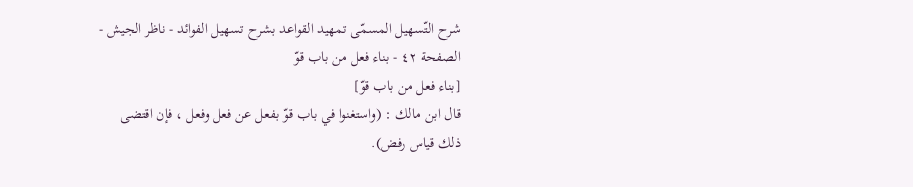شرح التّسهيل المسمّى تمهيد القواعد بشرح تسهيل الفوائد - ناظر الجيش - الصفحة ٤٢ - بناء فعل من باب قوّ
[بناء فعل من باب قوّ]
قال ابن مالك : (واستغنوا في باب قوّ بفعل عن فعل وفعل ، فإن اقتضى ذلك قياس رفض).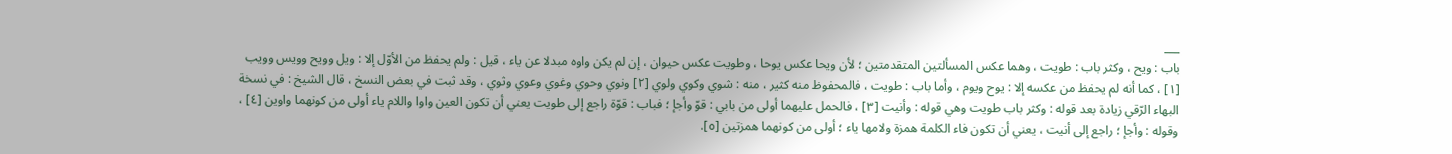___
باب : ويح ، وكثر باب : طويت ، وهما عكس المسألتين المتقدمتين ؛ لأن ويحا عكس يوحا ، وطويت عكس حيوان ، إن لم يكن واوه مبدلا عن ياء ، قيل : ولم يحفظ من الأوّل إلا : ويل وويح وويس وويب [١] ، كما أنه لم يحفظ من عكسه إلا : يوح ويوم ، وأما باب : طويت ، فالمحفوظ منه كثير ، منه : شوي وكوي ولوي [٢] ونوي وحوي وغوي وعوي وثوي ، وقد ثبت في بعض النسخ ، قال الشيخ : في نسخة البهاء الرّقي زيادة بعد قوله : وكثر باب طويت وهي قوله : وأنيت [٣] ، فالحمل عليهما أولى من بابي : قوّ وأجإ ؛ فباب : قوّة راجع إلى طويت يعني أن تكون العين واوا واللام ياء أولى من كونهما واوين [٤] ، وقوله : وأجإ ؛ راجع إلى أنيت ، يعني أن تكون فاء الكلمة همزة ولامها ياء ؛ أولى من كونهما همزتين [٥].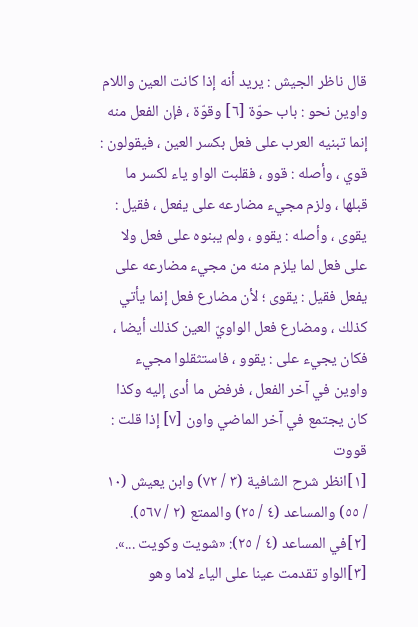قال ناظر الجيش : يريد أنه إذا كانت العين واللام واوين نحو : باب حوّة [٦] وقوّة ، فإن الفعل منه إنما تبنيه العرب على فعل بكسر العين ، فيقولون : قوي ، وأصله : قوو ، فقلبت الواو ياء لكسر ما قبلها ، ولزم مجيء مضارعه على يفعل ، فقيل : يقوى ، وأصله : يقوو ، ولم يبنوه على فعل ولا على فعل لما يلزم منه من مجيء مضارعه على يفعل فقيل : يقوى ؛ لأن مضارع فعل إنما يأتي كذلك ، ومضارع فعل الواويّ العين كذلك أيضا ، فكان يجيء على : يقوو ، فاستثقلوا مجيء واوين في آخر الفعل ، فرفض ما أدى إليه وكذا كان يجتمع في آخر الماضي واون [٧] إذا قلت : قووت
[١]انظر شرح الشافية (٣ / ٧٢) وابن يعيش (١٠ / ٥٥) والمساعد (٤ / ٢٥) والممتع (٢ / ٥٦٧).
[٢]في المساعد (٤ / ٢٥): «شويت وكويت ...».
[٣]الواو تقدمت عينا على الياء لاما وهو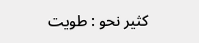كثير نحو : طويت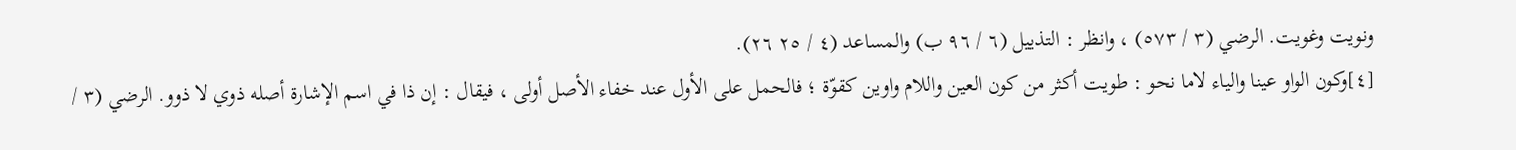ونويت وغويت. الرضي (٣ / ٥٧٣) ، وانظر : التذييل (٦ / ٩٦ ب) والمساعد (٤ / ٢٥ ٢٦).
[٤]وكون الواو عينا والياء لاما نحو : طويت أكثر من كون العين واللام واوين كقوّة ؛ فالحمل على الأول عند خفاء الأصل أولى ، فيقال : إن ذا في اسم الإشارة أصله ذوي لا ذوو. الرضي (٣ /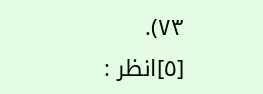٧٣).
[٥]انظر :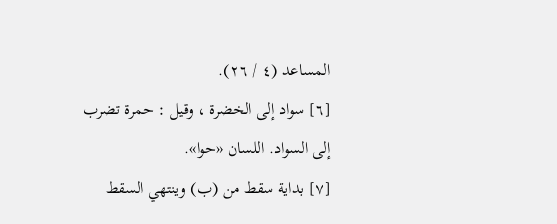المساعد (٤ / ٢٦).
[٦] سواد إلى الخضرة ، وقيل : حمرة تضرب إلى السواد. اللسان «حوا».
[٧] بداية سقط من (ب) وينتهي السقط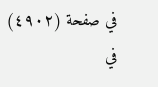في صفحة (٤٩٠٢) في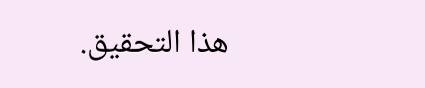هذا التحقيق.